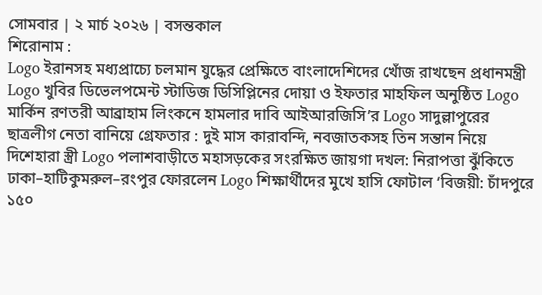সোমবার | ২ মার্চ ২০২৬ | বসন্তকাল
শিরোনাম :
Logo ইরানসহ মধ্যপ্রাচ্যে চলমান যুদ্ধের প্রেক্ষিতে বাংলাদেশিদের খোঁজ রাখছেন প্রধানমন্ত্রী Logo খুবির ডিভেলপমেন্ট স্টাডিজ ডিসিপ্লিনের দোয়া ও ইফতার মাহফিল অনুষ্ঠিত Logo মার্কিন রণতরী আব্রাহাম লিংকনে হামলার দাবি আইআরজিসি’র Logo সাদুল্লাপুরের ছাত্রলীগ নেতা বানিয়ে গ্রেফতার : দুই মাস কারাবন্দি, নবজাতকসহ তিন সন্তান নিয়ে দিশেহারা স্ত্রী Logo পলাশবাড়ীতে মহাসড়কের সংরক্ষিত জায়গা দখল: নিরাপত্তা ঝুঁকিতে ঢাকা–হাটিকুমরুল–রংপুর ফোরলেন Logo শিক্ষার্থীদের মুখে হাসি ফোটাল ‘বিজয়ী: চাঁদপুরে ১৫০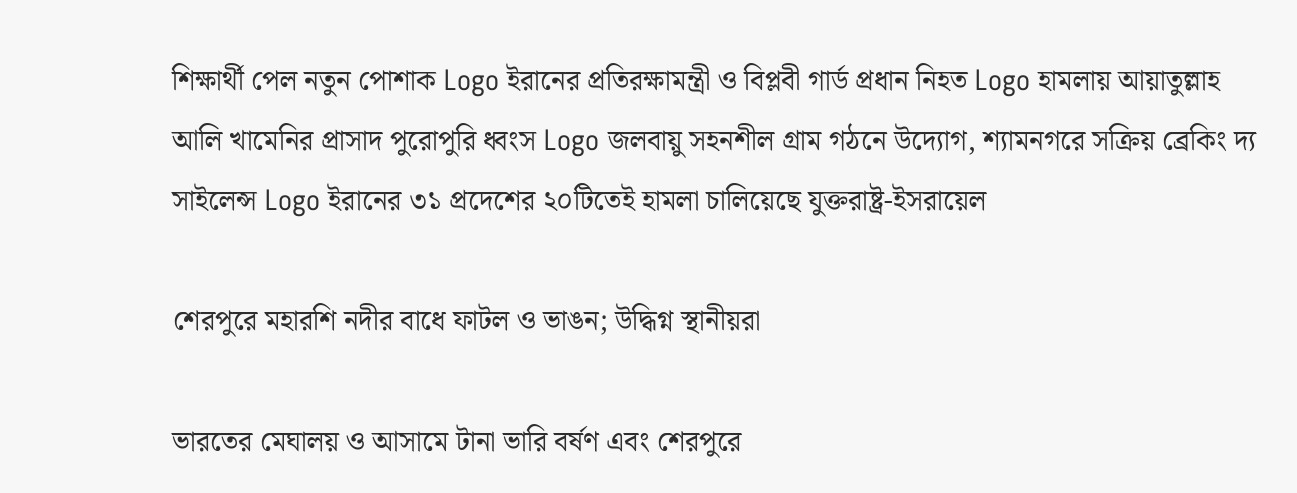শিক্ষার্থী পেল নতুন পোশাক Logo ইরানের প্রতিরক্ষামন্ত্রী ও বিপ্লবী গার্ড প্রধান নিহত Logo হামলায় আয়াতুল্লাহ আলি খামেনির প্রাসাদ পুরোপুরি ধ্বংস Logo জলবায়ু সহনশীল গ্রাম গঠনে উদ্যোগ, শ্যামনগরে সক্রিয় ব্রেকিং দ্য সাইলেন্স Logo ইরানের ৩১ প্রদেশের ২০টিতেই হামলা চালিয়েছে যুক্তরাষ্ট্র-ইসরায়েল

শেরপুরে মহারশি নদীর বাধে ফাটল ও ভাঙন; উদ্ধিগ্ন স্থানীয়রা

ভারতের মেঘালয় ও আসামে টানা ভারি বর্ষণ এবং শেরপুরে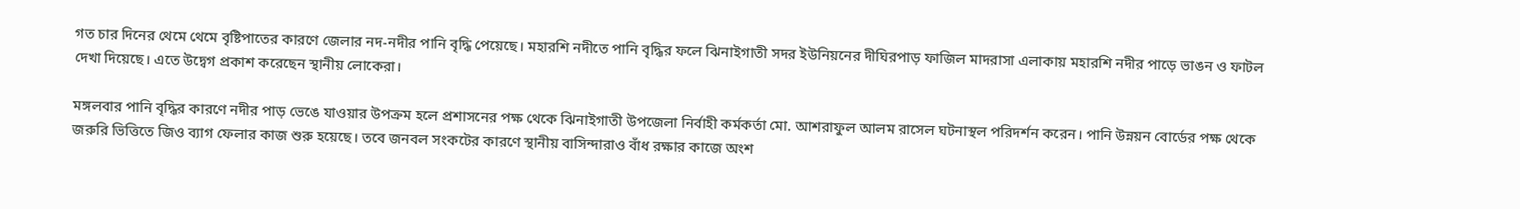গত চার দিনের থেমে থেমে বৃষ্টিপাতের কারণে জেলার নদ-নদীর পানি বৃদ্ধি পেয়েছে। মহারশি নদীতে পানি বৃদ্ধির ফলে ঝিনাইগাতী সদর ইউনিয়নের দীঘিরপাড় ফাজিল মাদরাসা এলাকায় মহারশি নদীর পাড়ে ভাঙন ও ফাটল দেখা দিয়েছে। এতে উদ্বেগ প্রকাশ করেছেন স্থানীয় লোকেরা।

মঙ্গলবার পানি বৃদ্ধির কারণে নদীর পাড় ভেঙে যাওয়ার উপক্রম হলে প্রশাসনের পক্ষ থেকে ঝিনাইগাতী উপজেলা নির্বাহী কর্মকর্তা মো. আশরাফুল আলম রাসেল ঘটনাস্থল পরিদর্শন করেন। পানি উন্নয়ন বোর্ডের পক্ষ থেকে জরুরি ভিত্তিতে জিও ব্যাগ ফেলার কাজ শুরু হয়েছে। তবে জনবল সংকটের কারণে স্থানীয় বাসিন্দারাও বাঁধ রক্ষার কাজে অংশ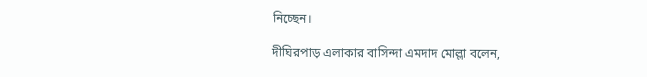নিচ্ছেন।

দীঘিরপাড় এলাকার বাসিন্দা এমদাদ মোল্লা বলেন,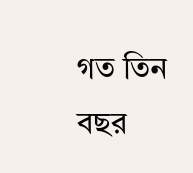গত তিন বছর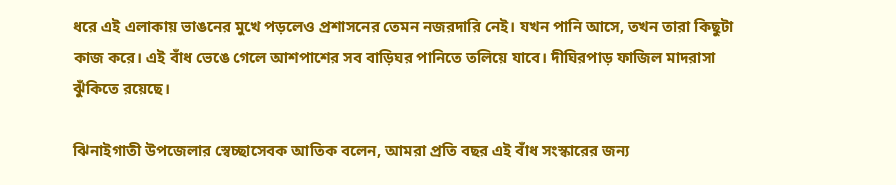ধরে এই এলাকায় ভাঙনের মুখে পড়লেও প্রশাসনের তেমন নজরদারি নেই। যখন পানি আসে, তখন তারা কিছুটা কাজ করে। এই বাঁধ ভেঙে গেলে আশপাশের সব বাড়িঘর পানিতে তলিয়ে যাবে। দীঘিরপাড় ফাজিল মাদরাসা ঝুঁকিতে রয়েছে।

ঝিনাইগাতী উপজেলার স্বেচ্ছাসেবক আতিক বলেন, আমরা প্রতি বছর এই বাঁধ সংস্কারের জন্য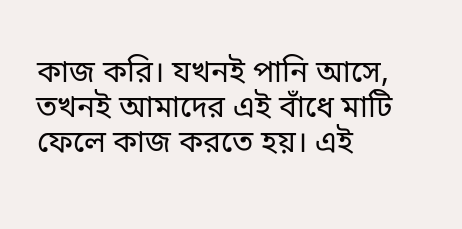কাজ করি। যখনই পানি আসে, তখনই আমাদের এই বাঁধে মাটি ফেলে কাজ করতে হয়। এই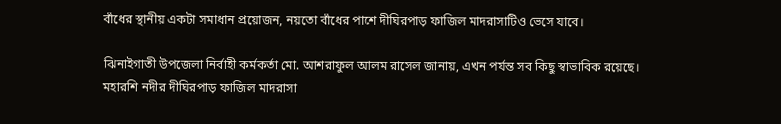বাঁধের স্থানীয় একটা সমাধান প্রয়োজন, নয়তো বাঁধের পাশে দীঘিরপাড় ফাজিল মাদরাসাটিও ভেসে যাবে।

ঝিনাইগাতী উপজেলা নির্বাহী কর্মকর্তা মো. আশরাফুল আলম রাসেল জানায়, এখন পর্যন্ত সব কিছু স্বাভাবিক রয়েছে। মহারশি নদীর দীঘিরপাড় ফাজিল মাদরাসা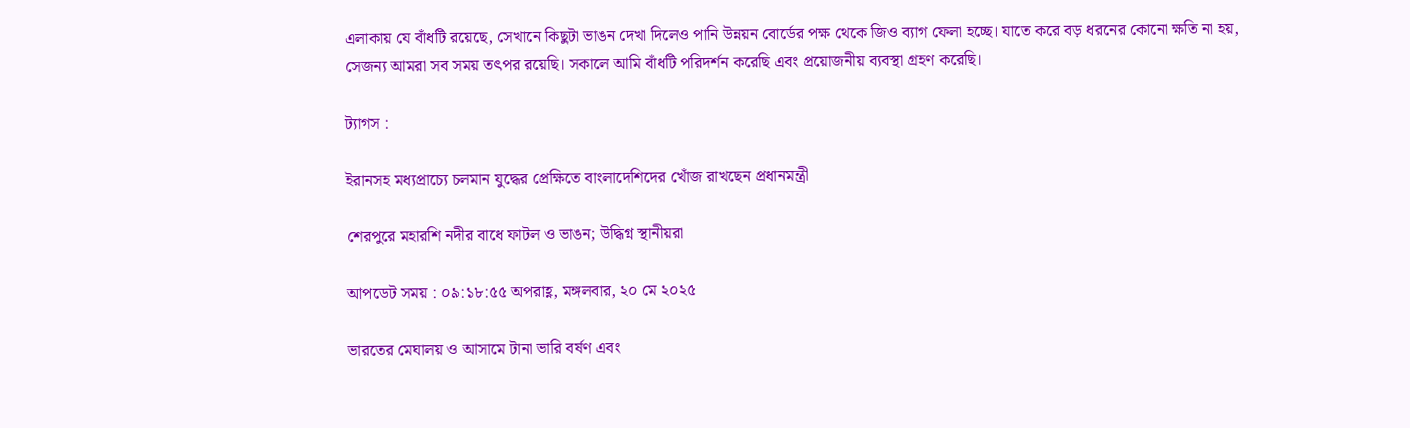এলাকায় যে বাঁধটি রয়েছে, সেখানে কিছুটা ভাঙন দেখা দিলেও পানি উন্নয়ন বোর্ডের পক্ষ থেকে জিও ব্যাগ ফেলা হচ্ছে। যাতে করে বড় ধরনের কোনো ক্ষতি না হয়, সেজন্য আমরা সব সময় তৎপর রয়েছি। সকালে আমি বাঁধটি পরিদর্শন করেছি এবং প্রয়োজনীয় ব্যবস্থা গ্রহণ করেছি।

ট্যাগস :

ইরানসহ মধ্যপ্রাচ্যে চলমান যুদ্ধের প্রেক্ষিতে বাংলাদেশিদের খোঁজ রাখছেন প্রধানমন্ত্রী

শেরপুরে মহারশি নদীর বাধে ফাটল ও ভাঙন; উদ্ধিগ্ন স্থানীয়রা

আপডেট সময় : ০৯:১৮:৫৫ অপরাহ্ণ, মঙ্গলবার, ২০ মে ২০২৫

ভারতের মেঘালয় ও আসামে টানা ভারি বর্ষণ এবং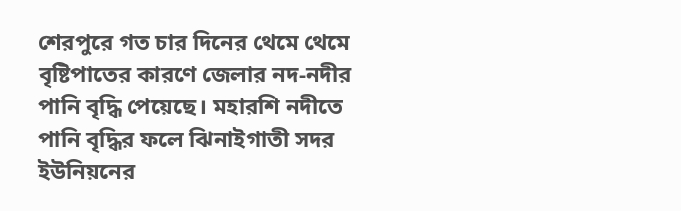শেরপুরে গত চার দিনের থেমে থেমে বৃষ্টিপাতের কারণে জেলার নদ-নদীর পানি বৃদ্ধি পেয়েছে। মহারশি নদীতে পানি বৃদ্ধির ফলে ঝিনাইগাতী সদর ইউনিয়নের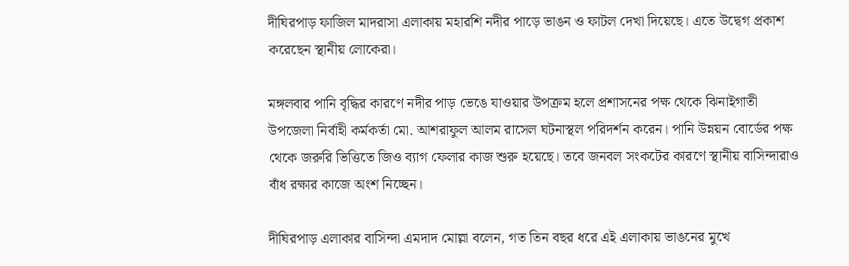দীঘিরপাড় ফাজিল মাদরাসা এলাকায় মহারশি নদীর পাড়ে ভাঙন ও ফাটল দেখা দিয়েছে। এতে উদ্বেগ প্রকাশ করেছেন স্থানীয় লোকেরা।

মঙ্গলবার পানি বৃদ্ধির কারণে নদীর পাড় ভেঙে যাওয়ার উপক্রম হলে প্রশাসনের পক্ষ থেকে ঝিনাইগাতী উপজেলা নির্বাহী কর্মকর্তা মো. আশরাফুল আলম রাসেল ঘটনাস্থল পরিদর্শন করেন। পানি উন্নয়ন বোর্ডের পক্ষ থেকে জরুরি ভিত্তিতে জিও ব্যাগ ফেলার কাজ শুরু হয়েছে। তবে জনবল সংকটের কারণে স্থানীয় বাসিন্দারাও বাঁধ রক্ষার কাজে অংশ নিচ্ছেন।

দীঘিরপাড় এলাকার বাসিন্দা এমদাদ মোল্লা বলেন, গত তিন বছর ধরে এই এলাকায় ভাঙনের মুখে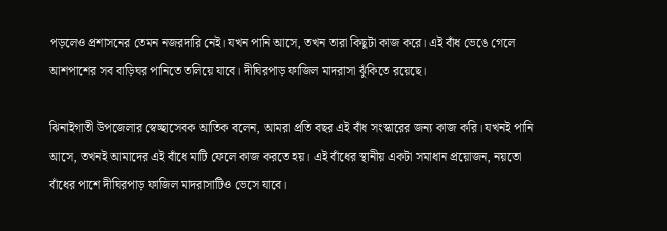পড়লেও প্রশাসনের তেমন নজরদারি নেই। যখন পানি আসে, তখন তারা কিছুটা কাজ করে। এই বাঁধ ভেঙে গেলে আশপাশের সব বাড়িঘর পানিতে তলিয়ে যাবে। দীঘিরপাড় ফাজিল মাদরাসা ঝুঁকিতে রয়েছে।

ঝিনাইগাতী উপজেলার স্বেচ্ছাসেবক আতিক বলেন, আমরা প্রতি বছর এই বাঁধ সংস্কারের জন্য কাজ করি। যখনই পানি আসে, তখনই আমাদের এই বাঁধে মাটি ফেলে কাজ করতে হয়। এই বাঁধের স্থানীয় একটা সমাধান প্রয়োজন, নয়তো বাঁধের পাশে দীঘিরপাড় ফাজিল মাদরাসাটিও ভেসে যাবে।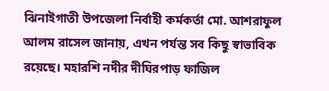ঝিনাইগাতী উপজেলা নির্বাহী কর্মকর্তা মো. আশরাফুল আলম রাসেল জানায়, এখন পর্যন্ত সব কিছু স্বাভাবিক রয়েছে। মহারশি নদীর দীঘিরপাড় ফাজিল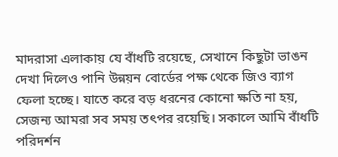মাদরাসা এলাকায় যে বাঁধটি রয়েছে, সেখানে কিছুটা ভাঙন দেখা দিলেও পানি উন্নয়ন বোর্ডের পক্ষ থেকে জিও ব্যাগ ফেলা হচ্ছে। যাতে করে বড় ধরনের কোনো ক্ষতি না হয়, সেজন্য আমরা সব সময় তৎপর রয়েছি। সকালে আমি বাঁধটি পরিদর্শন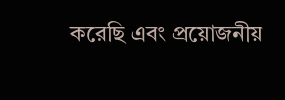করেছি এবং প্রয়োজনীয়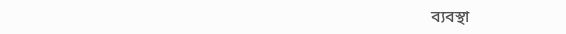ব্যবস্থা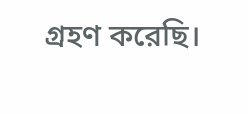গ্রহণ করেছি।